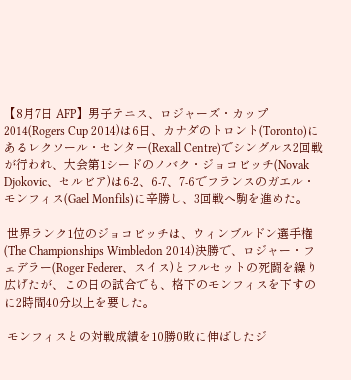【8月7日 AFP】男子テニス、ロジャーズ・カップ2014(Rogers Cup 2014)は6日、カナダのトロント(Toronto)にあるレクソール・センター(Rexall Centre)でシングルス2回戦が行われ、大会第1シードのノバク・ジョコビッチ(Novak Djokovic、セルビア)は6-2、6-7、7-6でフランスのガエル・モンフィス(Gael Monfils)に辛勝し、3回戦へ駒を進めた。

 世界ランク1位のジョコビッチは、ウィンブルドン選手権(The Championships Wimbledon 2014)決勝で、ロジャー・フェデラー(Roger Federer、スイス)とフルセットの死闘を繰り広げたが、この日の試合でも、格下のモンフィスを下すのに2時間40分以上を要した。

 モンフィスとの対戦成績を10勝0敗に伸ばしたジ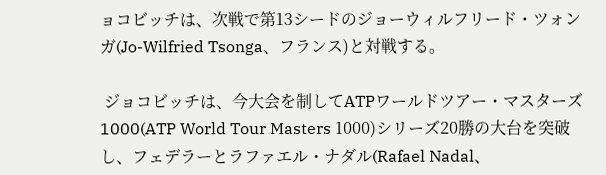ョコビッチは、次戦で第13シードのジョーウィルフリード・ツォンガ(Jo-Wilfried Tsonga、フランス)と対戦する。

 ジョコビッチは、今大会を制してATPワールドツアー・マスターズ1000(ATP World Tour Masters 1000)シリーズ20勝の大台を突破し、フェデラーとラファエル・ナダル(Rafael Nadal、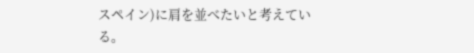スペイン)に肩を並べたいと考えている。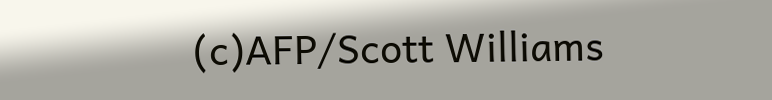(c)AFP/Scott Williams